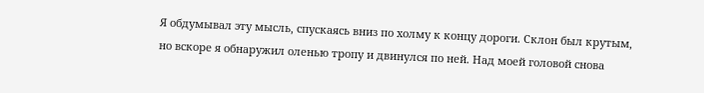Я обдумывал эту мысль, спускаясь вниз по холму к концу дороги. Склон был крутым, но вскоре я обнаружил оленью тропу и двинулся по ней. Над моей головой снова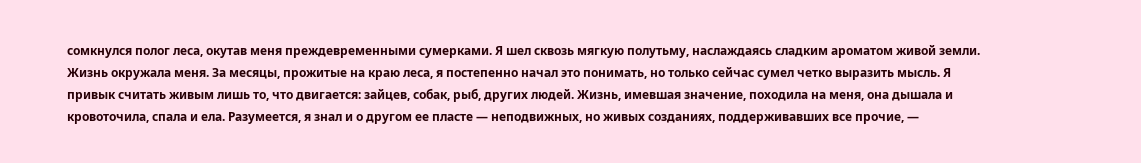сомкнулся полог леса, окутав меня преждевременными сумерками. Я шел сквозь мягкую полутьму, наслаждаясь сладким ароматом живой земли. Жизнь окружала меня. За месяцы, прожитые на краю леса, я постепенно начал это понимать, но только сейчас сумел четко выразить мысль. Я привык считать живым лишь то, что двигается: зайцев, собак, рыб, других людей. Жизнь, имевшая значение, походила на меня, она дышала и кровоточила, спала и ела. Разумеется, я знал и о другом ее пласте — неподвижных, но живых созданиях, поддерживавших все прочие, —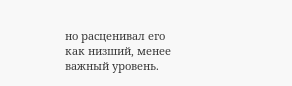но расценивал его как низший, менее важный уровень.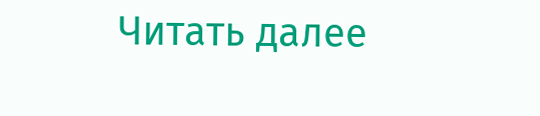Читать далее